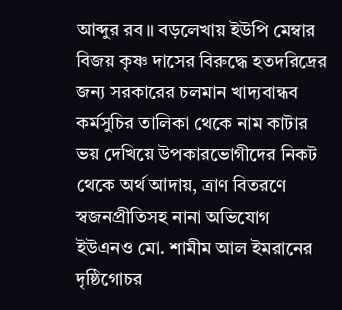আব্দুর রব॥ বড়লেখায় ইউপি মেম্বার বিজয় কৃষ্ণ দাসের বিরুদ্ধে হতদরিদ্রের জন্য সরকারের চলমান খাদ্যবান্ধব কর্মসুচির তালিকা থেকে নাম কাটার ভয় দেখিয়ে উপকারভোগীদের নিকট থেকে অর্থ আদায়, ত্রাণ বিতরণে স্বজনপ্রীতিসহ নানা অভিযোগ ইউএনও মো. শামীম আল ইমরানের দৃষ্ঠিগোচর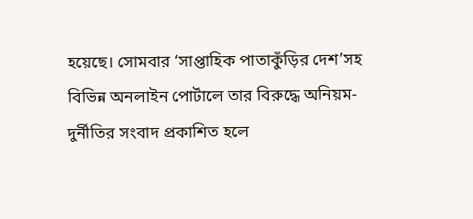হয়েছে। সোমবার ‘সাপ্তাহিক পাতাকুঁড়ির দেশ’সহ বিভিন্ন অনলাইন পোর্টালে তার বিরুদ্ধে অনিয়ম-দুর্নীতির সংবাদ প্রকাশিত হলে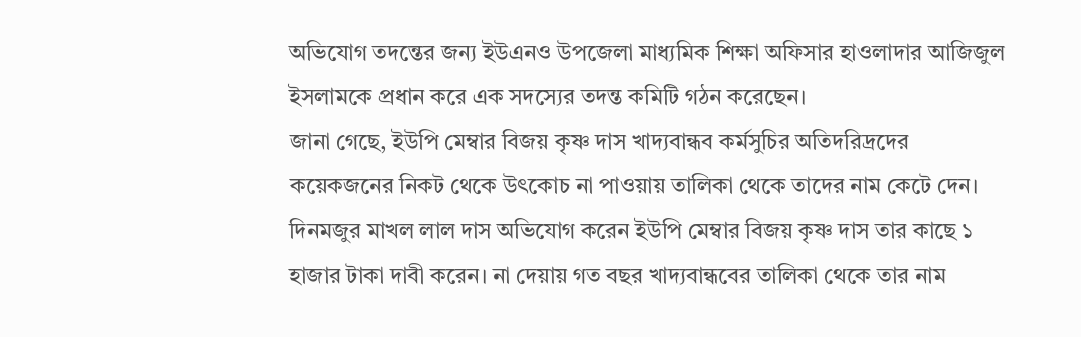অভিযোগ তদন্তের জন্য ইউএনও উপজেলা মাধ্যমিক শিক্ষা অফিসার হাওলাদার আজিজুল ইসলামকে প্রধান করে এক সদস্যের তদন্ত কমিটি গঠন করেছেন।
জানা গেছে, ইউপি মেম্বার বিজয় কৃষ্ণ দাস খাদ্যবান্ধব কর্মসুচির অতিদরিদ্রদের কয়েকজনের নিকট থেকে উৎকোচ না পাওয়ায় তালিকা থেকে তাদের নাম কেটে দেন। দিনমজুর মাখল লাল দাস অভিযোগ করেন ইউপি মেম্বার বিজয় কৃষ্ণ দাস তার কাছে ১ হাজার টাকা দাবী করেন। না দেয়ায় গত বছর খাদ্যবান্ধবের তালিকা থেকে তার নাম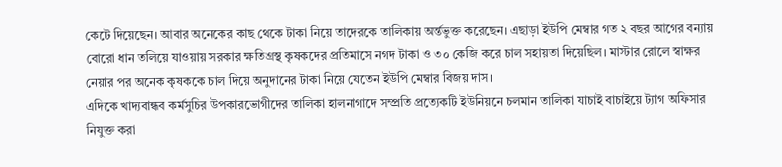কেটে দিয়েছেন। আবার অনেকের কাছ থেকে টাকা নিয়ে তাদেরকে তালিকায় অর্ন্তভুক্ত করেছেন। এছাড়া ইউপি মেম্বার গত ২ বছর আগের বন্যায় বোরো ধান তলিয়ে যাওয়ায় সরকার ক্ষতিগ্রস্থ কৃষকদের প্রতিমাসে নগদ টাকা ও ৩০ কেজি করে চাল সহায়তা দিয়েছিল। মাস্টার রোলে স্বাক্ষর নেয়ার পর অনেক কৃষককে চাল দিয়ে অনুদানের টাকা নিয়ে যেতেন ইউপি মেম্বার বিজয় দাস।
এদিকে খাদ্যবান্ধব কর্মসুচির উপকারভোগীদের তালিকা হালনাগাদে সম্প্রতি প্রত্যেকটি ইউনিয়নে চলমান তালিকা যাচাই বাচাইয়ে ট্যাগ অফিসার নিযুক্ত করা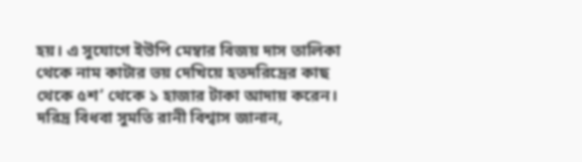হয়। এ সুযোগে ইউপি মেম্বার বিজয় দাস তালিকা থেকে নাম কাটার ভয় দেখিয়ে হতদরিদ্রের কাছ থেকে ৫শ’ থেকে ১ হাজার টাকা আদায় করেন। দরিদ্র বিধবা সুমতি রানী বিশ্বাস জানান,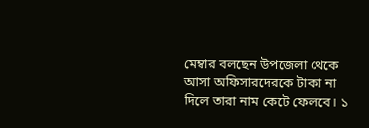মেম্বার বলছেন উপজেলা থেকে আসা অফিসারদেরকে টাকা না দিলে তারা নাম কেটে ফেলবে। ১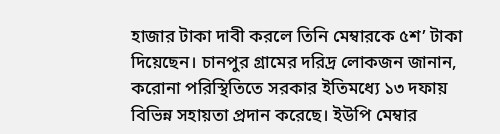হাজার টাকা দাবী করলে তিনি মেম্বারকে ৫শ’ টাকা দিয়েছেন। চানপুর গ্রামের দরিদ্র লোকজন জানান, করোনা পরিস্থিতিতে সরকার ইতিমধ্যে ১৩ দফায় বিভিন্ন সহায়তা প্রদান করেছে। ইউপি মেম্বার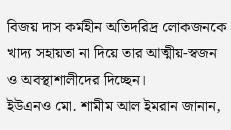বিজয় দাস কর্মহীন অতিদরিদ্র লোকজনকে খাদ্য সহায়তা না দিয়ে তার আত্মীয়-স্বজন ও অবস্থাশালীদের দিচ্ছেন।
ইউএনও মো. শামীম আল ইমরান জানান,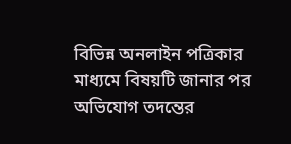বিভিন্ন অনলাইন পত্রিকার মাধ্যমে বিষয়টি জানার পর অভিযোগ তদন্তের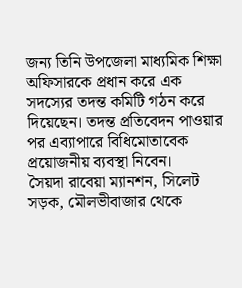জন্য তিনি উপজেলা মাধ্যমিক শিক্ষা অফিসারকে প্রধান করে এক সদস্যের তদন্ত কমিটি গঠন করে দিয়েছেন। তদন্ত প্রতিবেদন পাওয়ার পর এব্যাপারে বিধিমোতাবেক প্রয়োজনীয় ব্যবস্থা নিবেন।
সৈয়দা রাবেয়া ম্যানশন, সিলেট সড়ক, মৌলভীবাজার থেকে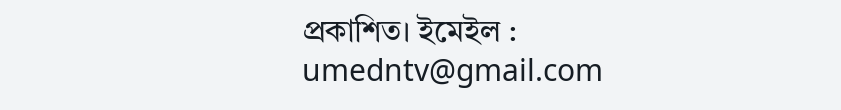প্রকাশিত। ইমেইল : umedntv@gmail.com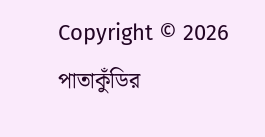Copyright © 2026 পাতাকুঁডির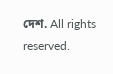দেশ. All rights reserved.